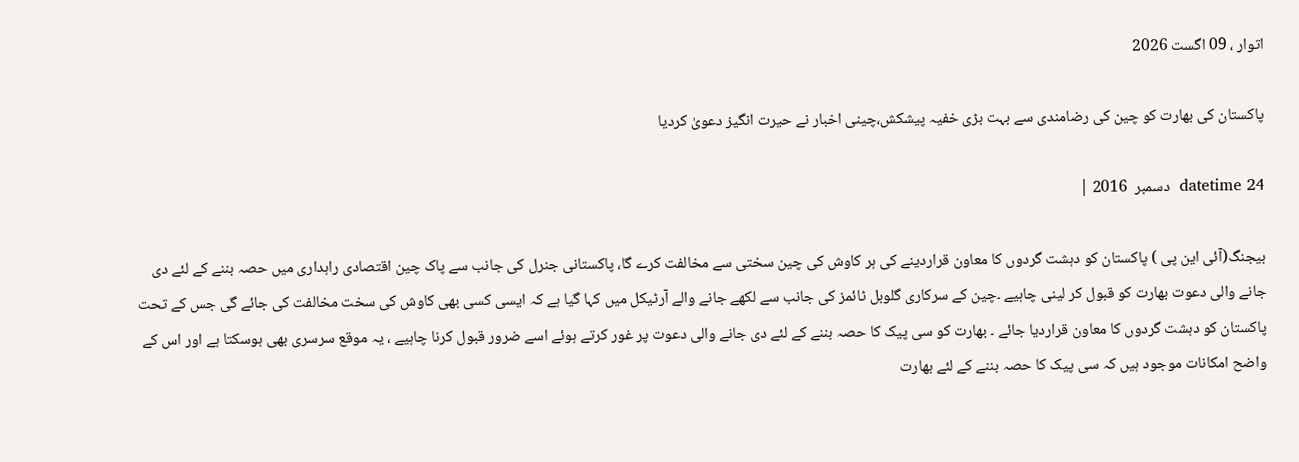اتوار ، 09 اگست 2026

پاکستان کی بھارت کو چین کی رضامندی سے بہت بڑی خفیہ پیشکش،چینی اخبار نے حیرت انگیز دعویٰ کردیا

datetime 24  دسمبر  2016 |

بیجنگ(آئی این پی ) پاکستان کو دہشت گردوں کا معاون قراردینے کی ہر کاوش کی چین سختی سے مخالفت کرے گا، پاکستانی جنرل کی جانب سے پاک چین اقتصادی راہداری میں حصہ بننے کے لئے دی جانے والی دعوت بھارت کو قبول کر لینی چاہیے ۔چین کے سرکاری گلوبل ٹائمز کی جانب سے لکھے جانے والے آرٹیکل میں کہا گیا ہے کہ ایسی کسی بھی کاوش کی سخت مخالفت کی جائے گی جس کے تحت پاکستان کو دہشت گردوں کا معاون قراردیا جائے ۔ بھارت کو سی پیک کا حصہ بننے کے لئے دی جانے والی دعوت پر غور کرتے ہوئے اسے ضرور قبول کرنا چاہیے ، یہ موقع سرسری بھی ہوسکتا ہے اور اس کے واضح امکانات موجود ہیں کہ سی پیک کا حصہ بننے کے لئے بھارت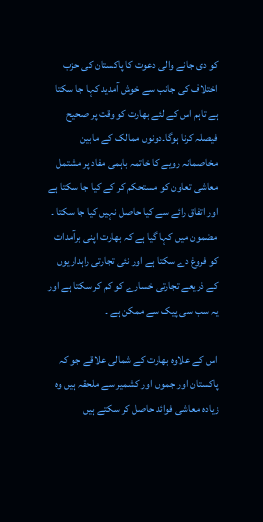کو دی جانے والی دعوت کا پاکستان کی حزب اختلاف کی جانب سے خوش آمدید کہا جا سکتا ہے تاہم اس کے لئے بھارت کو وقت پر صحیح فیصلہ کرنا ہوگا۔دونوں ممالک کے مابین مخاصمانہ رویے کا خاتمہ باہمی مفاد پر مشتمل معاشی تعاون کو مستحکم کر کے کیا جا سکتا ہے اور اتفاق رائے سے کیا حاصل نہیں کیا جا سکتا ۔ مضمون میں کہا گیا ہے کہ بھارت اپنی برآمدات کو فروغ دے سکتا ہے اور نئی تجارتی راہداریوں کے ذریعے تجارتی خسارے کو کم کر سکتا ہے اور یہ سب سی پیک سے ممکن ہے ۔

اس کے علاوہ بھارت کے شمالی علاقے جو کہ پاکستان اور جموں اور کشمیر سے ملحقہ ہیں وہ زیادہ معاشی فوائد حاصل کر سکتے ہیں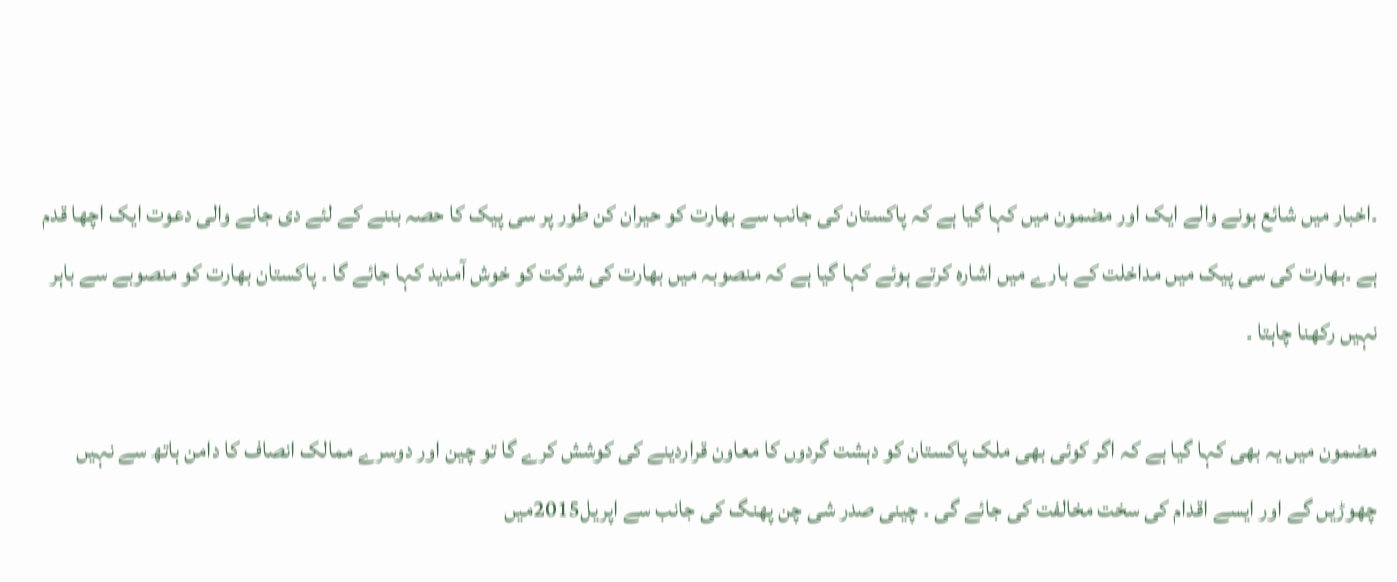۔اخبار میں شائع ہونے والے ایک اور مضمون میں کہا گیا ہے کہ پاکستان کی جانب سے بھارت کو حیران کن طور پر سی پیک کا حصہ بننے کے لئے دی جانے والی دعوت ایک اچھا قدم ہے ۔بھارت کی سی پیک میں مداخلت کے بارے میں اشارہ کرتے ہوئے کہا گیا ہے کہ منصوبہ میں بھارت کی شرکت کو خوش آمدید کہا جائے گا ۔ پاکستان بھارت کو منصوبے سے باہر نہیں رکھنا چاہتا ۔

مضمون میں یہ بھی کہا گیا ہے کہ اگر کوئی بھی ملک پاکستان کو دہشت گردوں کا معاون قراردینے کی کوشش کرے گا تو چین اور دوسرے ممالک انصاف کا دامن ہاتھ سے نہیں چھوڑیں گے اور ایسے اقدام کی سخت مخالفت کی جائے گی ۔ چینی صدر شی چن پھنگ کی جانب سے اپریل2015میں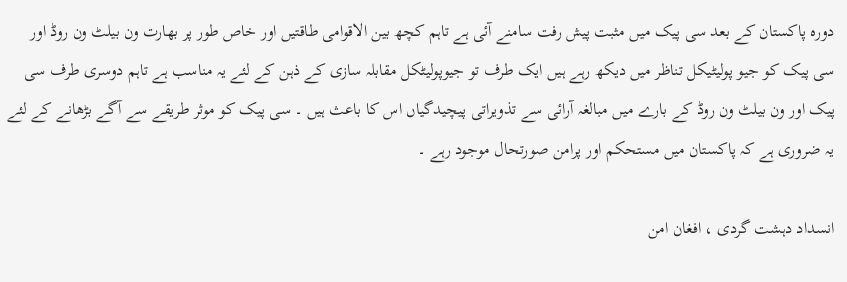دورہ پاکستان کے بعد سی پیک میں مثبت پیش رفت سامنے آئی ہے تاہم کچھ بین الاقوامی طاقتیں اور خاص طور پر بھارت ون بیلٹ ون روڈ اور سی پیک کو جیو پولیٹیکل تناظر میں دیکھ رہے ہیں ایک طرف تو جیوپولیٹکل مقابلہ سازی کے ذہن کے لئے یہ مناسب ہے تاہم دوسری طرف سی پیک اور ون بیلٹ ون روڈ کے بارے میں مبالغہ آرائی سے تذویراتی پیچیدگیاں اس کا باعث ہیں ۔ سی پیک کو موثر طریقے سے آگے بڑھانے کے لئے یہ ضروری ہے کہ پاکستان میں مستحکم اور پرامن صورتحال موجود رہے ۔

انسداد دہشت گردی ، افغان امن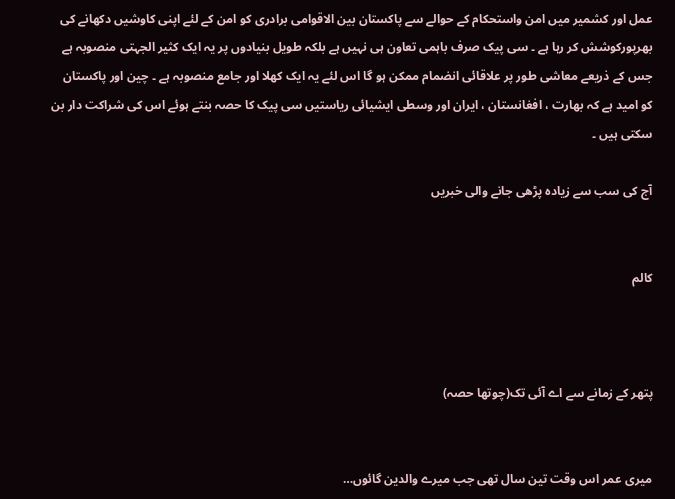عمل اور کشمیر میں امن واستحکام کے حوالے سے پاکستان بین الاقوامی برادری کو امن کے لئے اپنی کاوشیں دکھانے کی بھرپورکوشش کر رہا ہے ۔ سی پیک صرف باہمی تعاون ہی نہیں ہے بلکہ طویل بنیادوں پر یہ ایک کثیر الجہتی منصوبہ ہے جس کے ذریعے معاشی طور پر علاقائی انضمام ممکن ہو گا اس لئے یہ ایک کھلا اور جامع منصوبہ ہے ۔ چین اور پاکستان کو امید ہے کہ بھارت ، افغانستان ، ایران اور وسطی ایشیائی ریاستیں سی پیک کا حصہ بنتے ہوئے اس کی شراکت دار بن سکتی ہیں ۔

آج کی سب سے زیادہ پڑھی جانے والی خبریں


کالم



پتھر کے زمانے سے اے آئی تک(چوتھا حصہ)


میری عمر اس وقت تین سال تھی جب میرے والدین گائوں…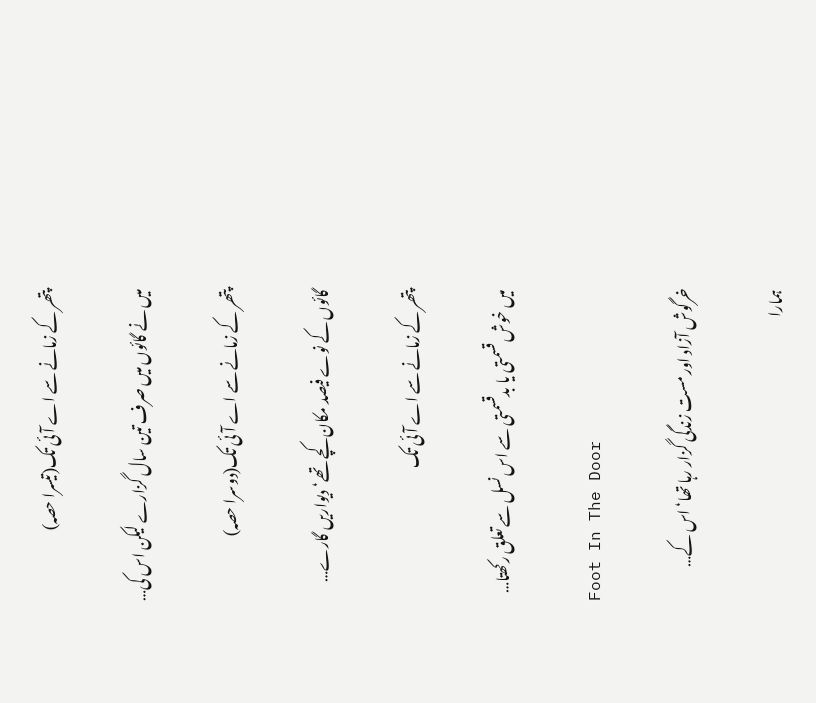پتھر کے زمانے سے اے آئی تک(تیسرا حصہ)

میں نے گائوں میں صرف تین سال گزارے لیکن اس کی…

پتھر کے زمانے سے اے آئی تک(دوسرا حصہ)

گائوں کے نوے فیصد مکان کچے تھے‘ دیواریں گارے…

پتھر کے زمانے سے اے آئی تک

میں خوش قسمتی یا بدقسمتی سے اس نسل سے تعلق رکھتا…

Foot In The Door

خرگوش آزاد اور مست زندگی گزار رہا تھا‘ اس کے…

ہمارا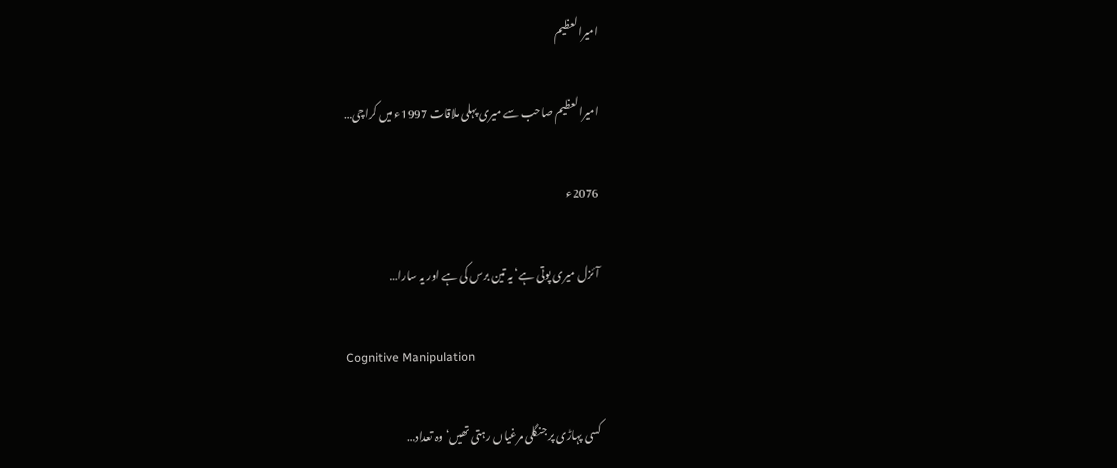امیرالعظیم

امیرالعظیم صاحب سے میری پہلی ملاقات 1997ء میں کراچی…

2076ء

آئزل میری پوتی ہے‘ یہ تین برس کی ہے اور یہ سارا…

Cognitive Manipulation

کسی پہاڑی پر جنگلی مرغیاں رہتی تھیں‘ وہ تعداد…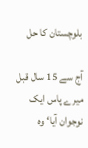بلوچستان کا حل

آج سے 15 سال قبل میرے پاس ایک نوجوان آیا‘ وہ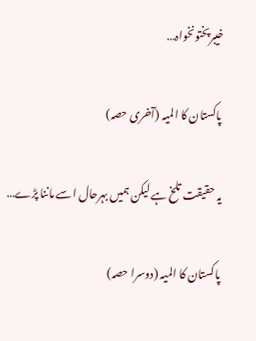خیبرپختونخواہ…

پاکستان کا المیہ (آخری حصہ)

یہ حقیقت تلخ ہے لیکن ہمیں بہرحال اسے ماننا پڑے…

پاکستان کا المیہ (دوسرا حصہ)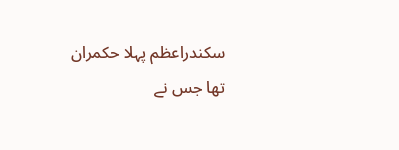سکندراعظم پہلا حکمران تھا جس نے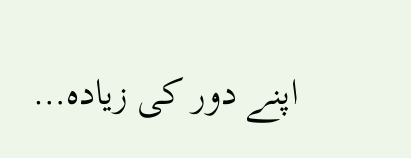اپنے دور کی زیادہ…